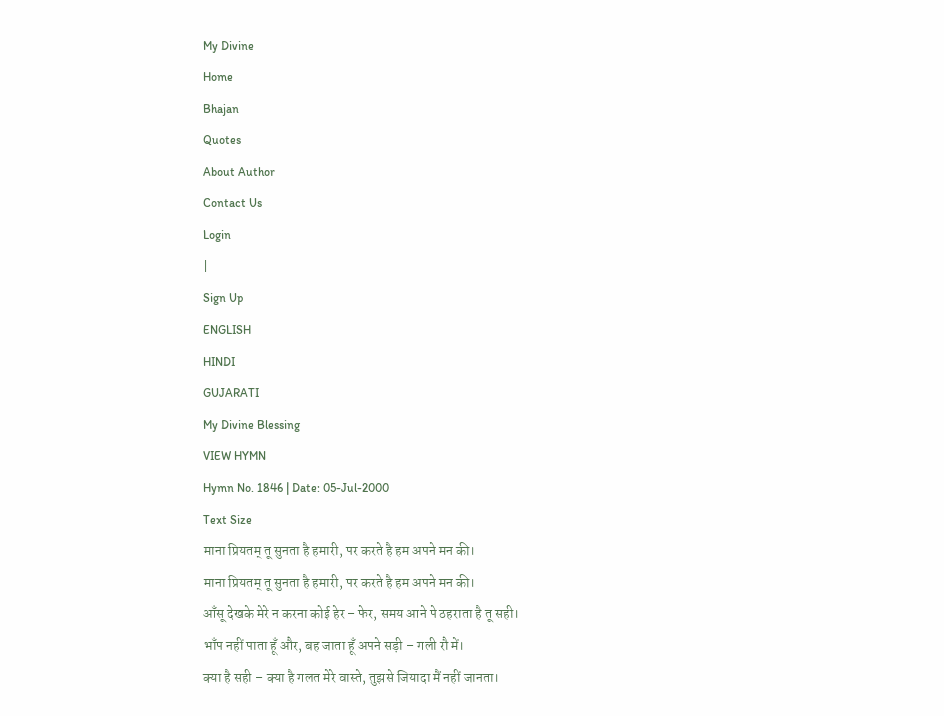My Divine
Home
Bhajan
Quotes
About Author
Contact Us
Login
|
Sign Up
ENGLISH
HINDI
GUJARATI
My Divine Blessing
VIEW HYMN
Hymn No. 1846 | Date: 05-Jul-2000
Text Size
माना प्रियतम् तू सुनता है हमारी, पर करते है हम अपने मन की।
माना प्रियतम् तू सुनता है हमारी, पर करते है हम अपने मन की।
आँसू देखके मेरे न करना कोई हेर – फेर, समय आने पे ठहराता है तू सही।
भाँप नहीं पाता हूँ और, बह जाता हूँ अपने सड़ी – गली रौ में।
क्या है सही – क्या है गलत मेरे वास्ते, तुझसे जियादा मैं नहीं जानता।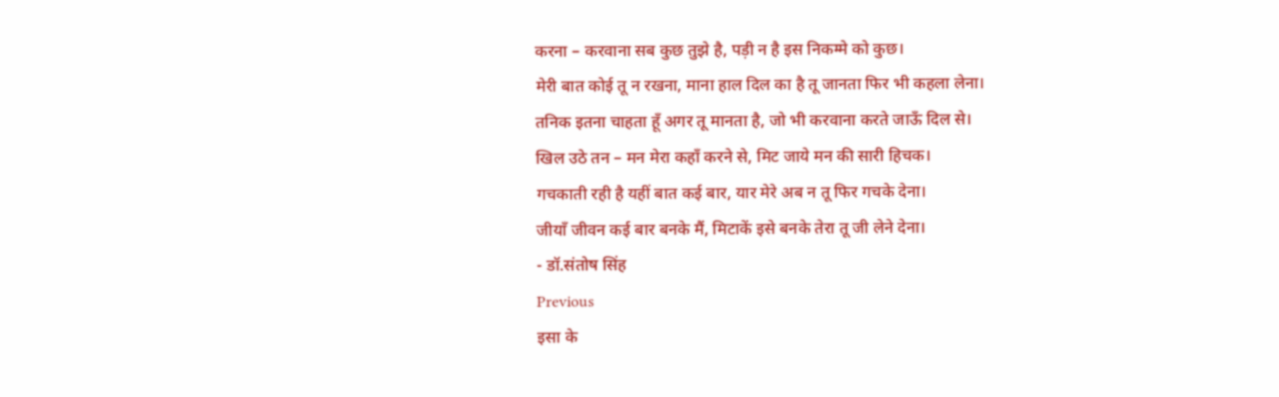करना – करवाना सब कुछ तुझे है, पड़ी न है इस निकम्मे को कुछ।
मेरी बात कोई तू न रखना, माना हाल दिल का है तू जानता फिर भी कहला लेना।
तनिक इतना चाहता हूँ अगर तू मानता है, जो भी करवाना करते जाऊँ दिल से।
खिल उठे तन – मन मेरा कहाँ करने से, मिट जाये मन की सारी हिचक।
गचकाती रही है यहीं बात कई बार, यार मेरे अब न तू फिर गचके देना।
जीयाँ जीवन कई बार बनके मैं, मिटाकें इसे बनके तेरा तू जी लेने देना।
- डॉ.संतोष सिंह
Previous
इसा के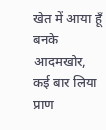खेत में आया हूँ बनके आदमखोर, कई बार लिया प्राण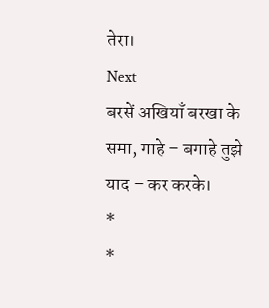तेरा।
Next
बरसें अखियाँ बरखा के समा, गाहे – बगाहे तुझे याद – कर करके।
*
*